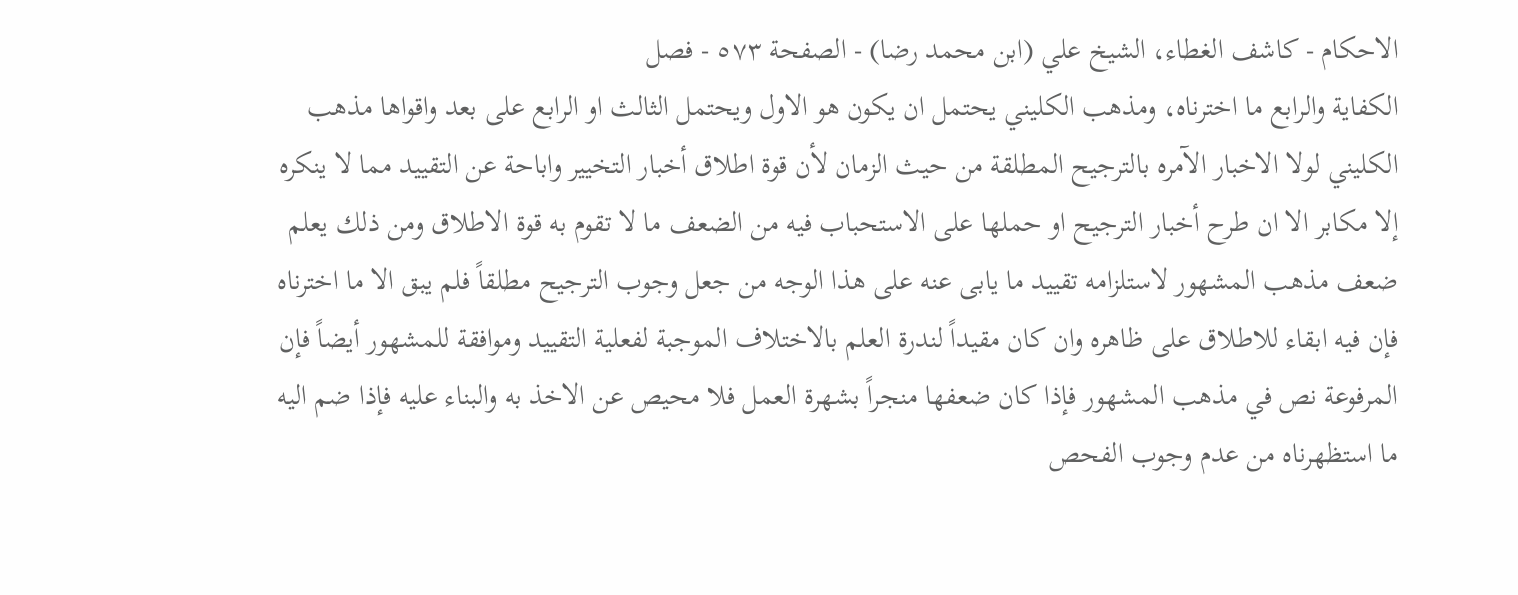الاحكام - كاشف الغطاء، الشيخ علي (ابن محمد رضا) - الصفحة ٥٧٣ - فصل
الكفاية والرابع ما اخترناه، ومذهب الكليني يحتمل ان يكون هو الاول ويحتمل الثالث او الرابع على بعد واقواها مذهب الكليني لولا الاخبار الآمره بالترجيح المطلقة من حيث الزمان لأن قوة اطلاق أخبار التخيير واباحة عن التقييد مما لا ينكره إلا مكابر الا ان طرح أخبار الترجيح او حملها على الاستحباب فيه من الضعف ما لا تقوم به قوة الاطلاق ومن ذلك يعلم ضعف مذهب المشهور لاستلزامه تقييد ما يابى عنه على هذا الوجه من جعل وجوب الترجيح مطلقاً فلم يبق الا ما اخترناه فإن فيه ابقاء للاطلاق على ظاهره وان كان مقيداً لندرة العلم بالاختلاف الموجبة لفعلية التقييد وموافقة للمشهور أيضاً فإن المرفوعة نص في مذهب المشهور فإذا كان ضعفها منجراً بشهرة العمل فلا محيص عن الاخذ به والبناء عليه فإذا ضم اليه ما استظهرناه من عدم وجوب الفحص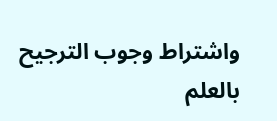واشتراط وجوب الترجيح بالعلم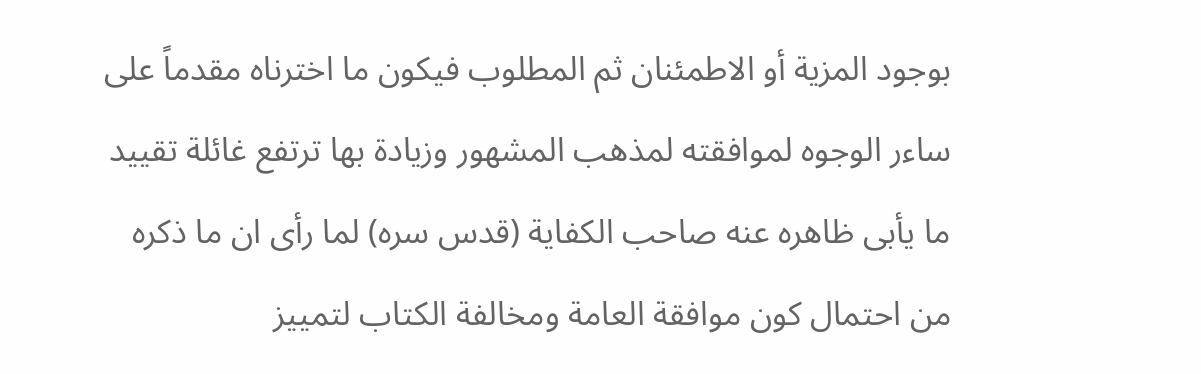بوجود المزية أو الاطمئنان ثم المطلوب فيكون ما اخترناه مقدماً على ساءر الوجوه لموافقته لمذهب المشهور وزيادة بها ترتفع غائلة تقييد ما يأبى ظاهره عنه صاحب الكفاية (قدس سره) لما رأى ان ما ذكره من احتمال كون موافقة العامة ومخالفة الكتاب لتمييز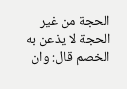الحجة من غير الحجة لا يذعن به الخصم قال: وان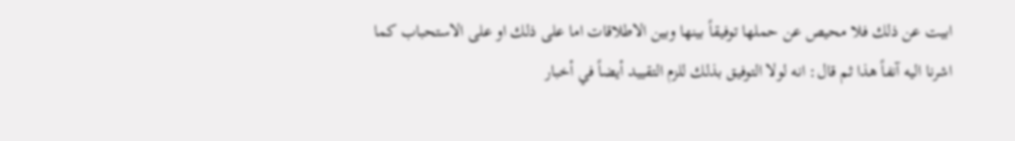ابيت عن ذلك فلا محيص عن حملها توفيقاً بينها وبين الاطلاقات اما على ذلك او على الاستحباب كما اشرنا اليه آنفاً هذا ثم قال: انه لولا التوفيق بذلك للزم التقييد أيضاً في أخبار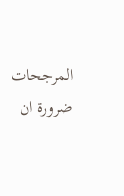المرجحات ضرورة ان